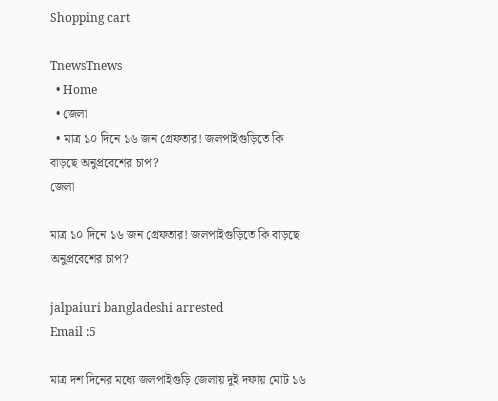Shopping cart

TnewsTnews
  • Home
  • জেলা
  • মাত্র ১০ দিনে ১৬ জন গ্রেফতার! জলপাইগুড়িতে কি বাড়ছে অনুপ্রবেশের চাপ?
জেলা

মাত্র ১০ দিনে ১৬ জন গ্রেফতার! জলপাইগুড়িতে কি বাড়ছে অনুপ্রবেশের চাপ?

jalpaiuri bangladeshi arrested
Email :5

মাত্র দশ দিনের মধ্যে জলপাইগুড়ি জেলায় দুই দফায় মোট ১৬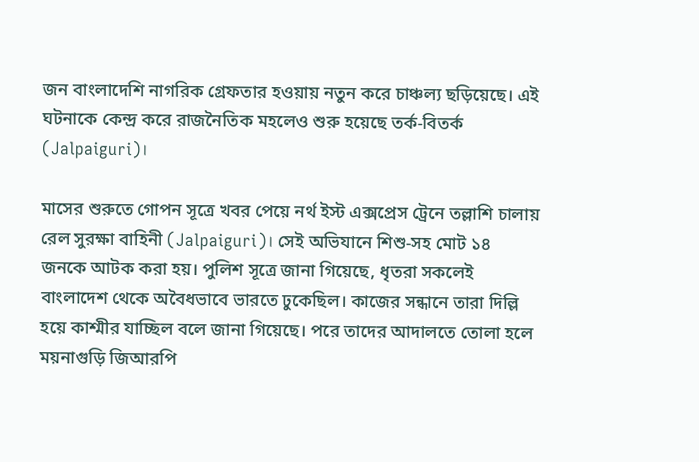জন বাংলাদেশি নাগরিক গ্রেফতার হওয়ায় নতুন করে চাঞ্চল্য ছড়িয়েছে। এই ঘটনাকে কেন্দ্র করে রাজনৈতিক মহলেও শুরু হয়েছে তর্ক-বিতর্ক (Jalpaiguri)।

মাসের শুরুতে গোপন সূত্রে খবর পেয়ে নর্থ ইস্ট এক্সপ্রেস ট্রেনে তল্লাশি চালায় রেল সুরক্ষা বাহিনী (Jalpaiguri)। সেই অভিযানে শিশু-সহ মোট ১৪ জনকে আটক করা হয়। পুলিশ সূত্রে জানা গিয়েছে, ধৃতরা সকলেই বাংলাদেশ থেকে অবৈধভাবে ভারতে ঢুকেছিল। কাজের সন্ধানে তারা দিল্লি হয়ে কাশ্মীর যাচ্ছিল বলে জানা গিয়েছে। পরে তাদের আদালতে তোলা হলে ময়নাগুড়ি জিআরপি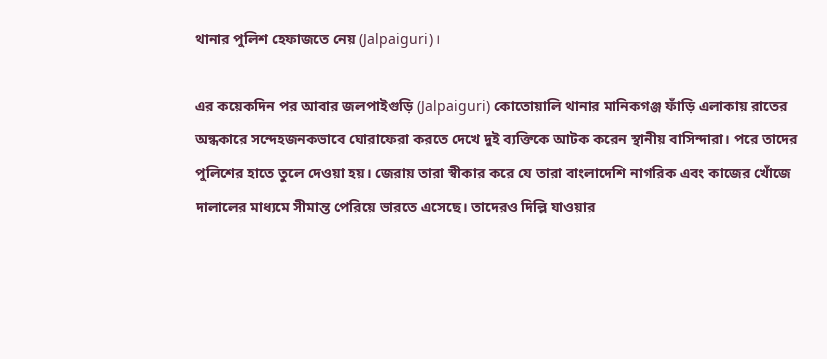থানার পুলিশ হেফাজতে নেয় (Jalpaiguri)।

এর কয়েকদিন পর আবার জলপাইগুড়ি (Jalpaiguri) কোতোয়ালি থানার মানিকগঞ্জ ফাঁড়ি এলাকায় রাতের অন্ধকারে সন্দেহজনকভাবে ঘোরাফেরা করতে দেখে দুই ব্যক্তিকে আটক করেন স্থানীয় বাসিন্দারা। পরে তাদের পুলিশের হাতে তুলে দেওয়া হয়। জেরায় তারা স্বীকার করে যে তারা বাংলাদেশি নাগরিক এবং কাজের খোঁজে দালালের মাধ্যমে সীমান্ত পেরিয়ে ভারতে এসেছে। তাদেরও দিল্লি যাওয়ার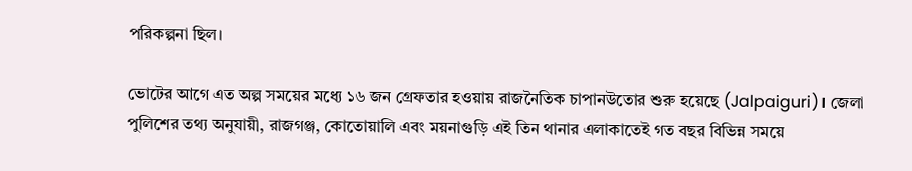পরিকল্পনা ছিল।

ভোটের আগে এত অল্প সময়ের মধ্যে ১৬ জন গ্রেফতার হওয়ায় রাজনৈতিক চাপানউতোর শুরু হয়েছে (Jalpaiguri)। জেলা পুলিশের তথ্য অনুযায়ী, রাজগঞ্জ, কোতোয়ালি এবং ময়নাগুড়ি এই তিন থানার এলাকাতেই গত বছর বিভিন্ন সময়ে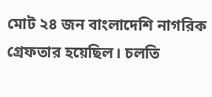মোট ২৪ জন বাংলাদেশি নাগরিক গ্রেফতার হয়েছিল। চলতি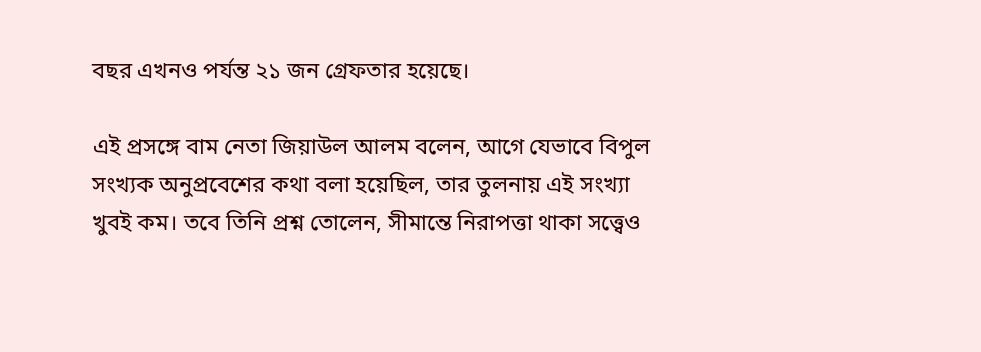বছর এখনও পর্যন্ত ২১ জন গ্রেফতার হয়েছে।

এই প্রসঙ্গে বাম নেতা জিয়াউল আলম বলেন, আগে যেভাবে বিপুল সংখ্যক অনুপ্রবেশের কথা বলা হয়েছিল, তার তুলনায় এই সংখ্যা খুবই কম। তবে তিনি প্রশ্ন তোলেন, সীমান্তে নিরাপত্তা থাকা সত্ত্বেও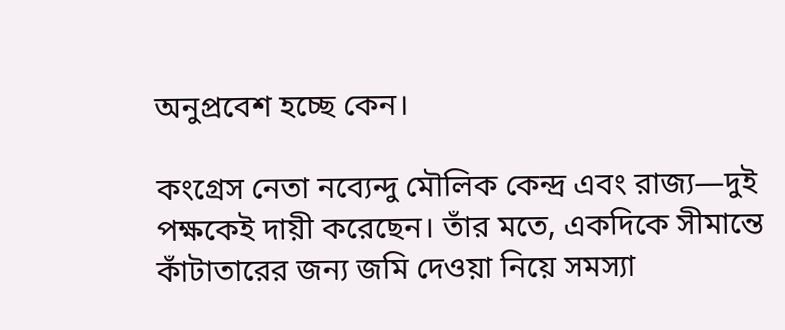অনুপ্রবেশ হচ্ছে কেন।

কংগ্রেস নেতা নব্যেন্দু মৌলিক কেন্দ্র এবং রাজ্য—দুই পক্ষকেই দায়ী করেছেন। তাঁর মতে, একদিকে সীমান্তে কাঁটাতারের জন্য জমি দেওয়া নিয়ে সমস্যা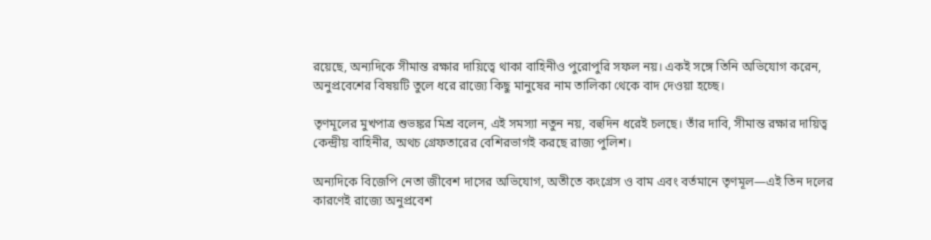রয়েছে, অন্যদিকে সীমান্ত রক্ষার দায়িত্বে থাকা বাহিনীও পুরোপুরি সফল নয়। একই সঙ্গে তিনি অভিযোগ করেন, অনুপ্রবেশের বিষয়টি তুলে ধরে রাজ্যে কিছু মানুষের নাম তালিকা থেকে বাদ দেওয়া হচ্ছে।

তৃণমূলের মুখপাত্র শুভঙ্কর মিশ্র বলেন, এই সমস্যা নতুন নয়, বহুদিন ধরেই চলছে। তাঁর দাবি, সীমান্ত রক্ষার দায়িত্ব কেন্দ্রীয় বাহিনীর, অথচ গ্রেফতারের বেশিরভাগই করছে রাজ্য পুলিশ।

অন্যদিকে বিজেপি নেতা জীবেশ দাসের অভিযোগ, অতীতে কংগ্রেস ও বাম এবং বর্তমানে তৃণমূল—এই তিন দলের কারণেই রাজ্যে অনুপ্রবেশ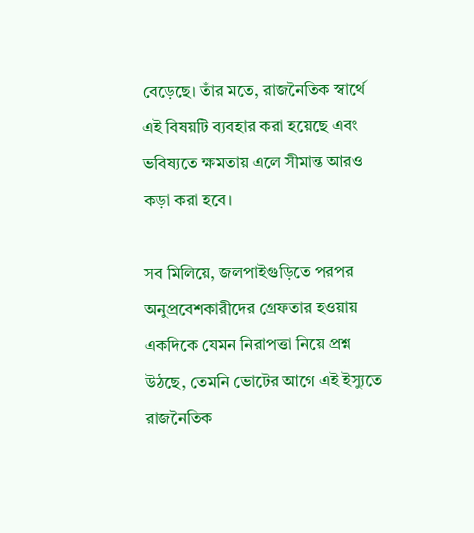বেড়েছে। তাঁর মতে, রাজনৈতিক স্বার্থে এই বিষয়টি ব্যবহার করা হয়েছে এবং ভবিষ্যতে ক্ষমতায় এলে সীমান্ত আরও কড়া করা হবে।

সব মিলিয়ে, জলপাইগুড়িতে পরপর অনুপ্রবেশকারীদের গ্রেফতার হওয়ায় একদিকে যেমন নিরাপত্তা নিয়ে প্রশ্ন উঠছে, তেমনি ভোটের আগে এই ইস্যুতে রাজনৈতিক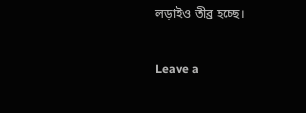লড়াইও তীব্র হচ্ছে।

Leave a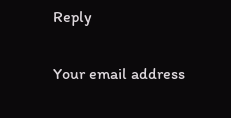Reply

Your email address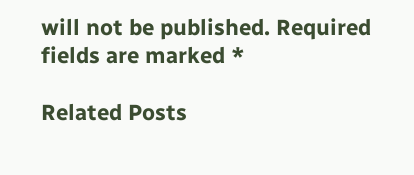will not be published. Required fields are marked *

Related Posts